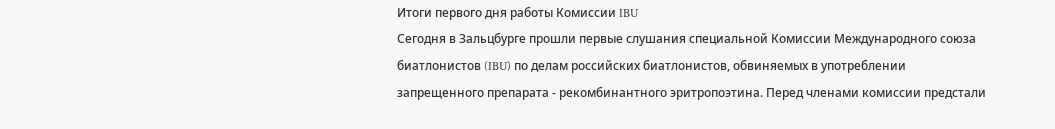Итоги первого дня работы Комиссии IBU
Сегодня в Зальцбурге прошли первые слушания специальной Комиссии Международного союза биатлонистов (IBU) по делам российских биатлонистов, обвиняемых в употреблении запрещенного препарата - рекомбинантного эритропоэтина. Перед членами комиссии предстали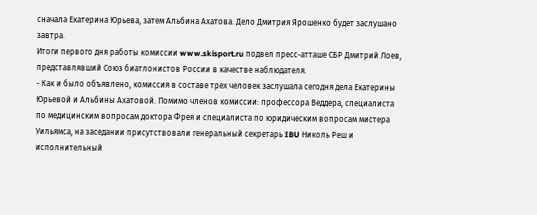сначала Екатерина Юрьева, затем Альбина Ахатова. Дело Дмитрия Ярошенко будет заслушано завтра.
Итоги первого дня работы комиссии www.skisport.ru подвел пресс-атташе СБР Дмитрий Лоев, представлявший Союз биатлонистов России в качестве наблюдателя.
- Как и было объявлено, комиссия в составе трех человек заслушала сегодня дела Екатерины Юрьевой и Альбины Ахатовой. Помимо членов комиссии: профессора Веддера, специалиста по медицинским вопросам доктора Фрея и специалиста по юридическим вопросам мистера Уильямса, на заседании присутствовали генеральный секретарь IBU Николь Реш и исполнительный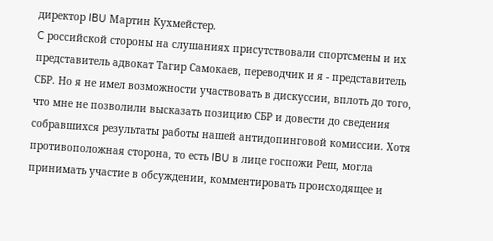директор IBU Мартин Кухмейстер.
C российской стороны на слушаниях присутствовали спортсмены и их представитель адвокат Тагир Самокаев, переводчик и я - представитель СБР. Но я не имел возможности участвовать в дискуссии, вплоть до того, что мне не позволили высказать позицию СБР и довести до сведения собравшихся результаты работы нашей антидопинговой комиссии. Хотя противоположная сторона, то есть IBU в лице госпожи Реш, могла принимать участие в обсуждении, комментировать происходящее и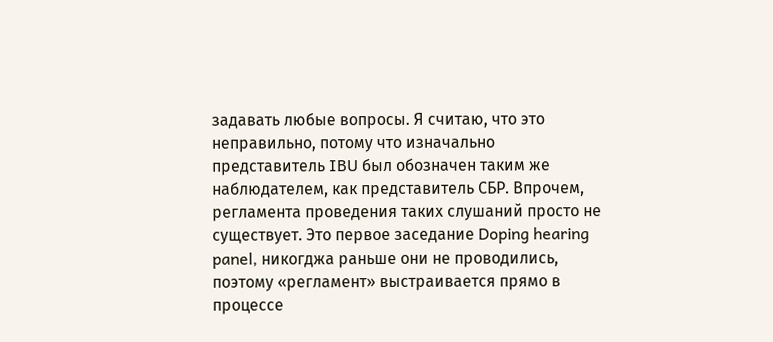задавать любые вопросы. Я считаю, что это неправильно, потому что изначально представитель IBU был обозначен таким же наблюдателем, как представитель СБР. Впрочем, регламента проведения таких слушаний просто не существует. Это первое заседание Doping hearing panel, никогджа раньше они не проводились, поэтому «регламент» выстраивается прямо в процессе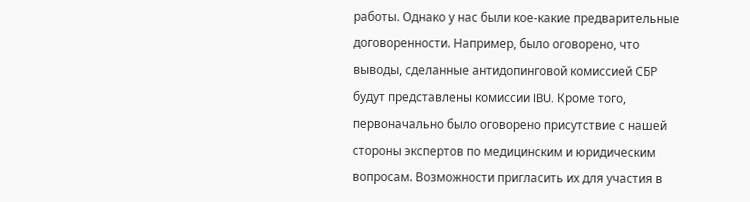работы. Однако у нас были кое-какие предварительные договоренности. Например, было оговорено, что выводы, сделанные антидопинговой комиссией СБР будут представлены комиссии IBU. Кроме того, первоначально было оговорено присутствие с нашей стороны экспертов по медицинским и юридическим вопросам. Возможности пригласить их для участия в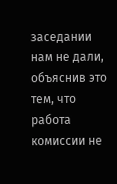заседании нам не дали, объяснив это тем, что работа комиссии не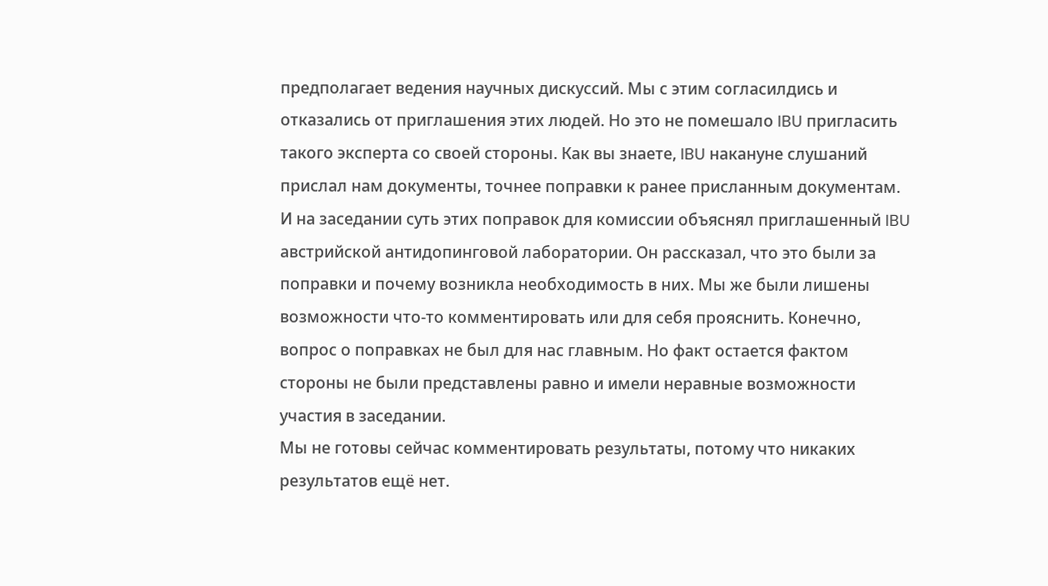предполагает ведения научных дискуссий. Мы с этим согласилдись и отказались от приглашения этих людей. Но это не помешало IBU пригласить такого эксперта со своей стороны. Как вы знаете, IBU накануне слушаний прислал нам документы, точнее поправки к ранее присланным документам. И на заседании суть этих поправок для комиссии объяснял приглашенный IBU австрийской антидопинговой лаборатории. Он рассказал, что это были за поправки и почему возникла необходимость в них. Мы же были лишены возможности что-то комментировать или для себя прояснить. Конечно, вопрос о поправках не был для нас главным. Но факт остается фактом стороны не были представлены равно и имели неравные возможности участия в заседании.
Мы не готовы сейчас комментировать результаты, потому что никаких результатов ещё нет.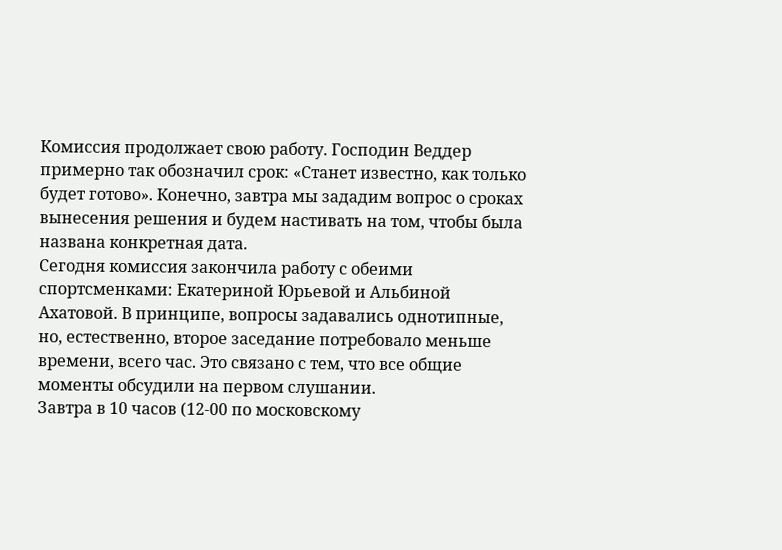Комиссия продолжает свою работу. Господин Веддер примерно так обозначил срок: «Станет известно, как только будет готово». Конечно, завтра мы зададим вопрос о сроках вынесения решения и будем настивать на том, чтобы была названа конкретная дата.
Сегодня комиссия закончила работу с обеими спортсменками: Екатериной Юрьевой и Альбиной Ахатовой. В принципе, вопросы задавались однотипные, но, естественно, второе заседание потребовало меньше времени, всего час. Это связано с тем, что все общие моменты обсудили на первом слушании.
Завтра в 10 часов (12-00 по московскому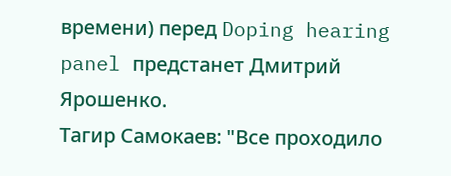времени) перед Doping hearing panel предстанет Дмитрий Ярошенко.
Тагир Самокаев: "Все проходило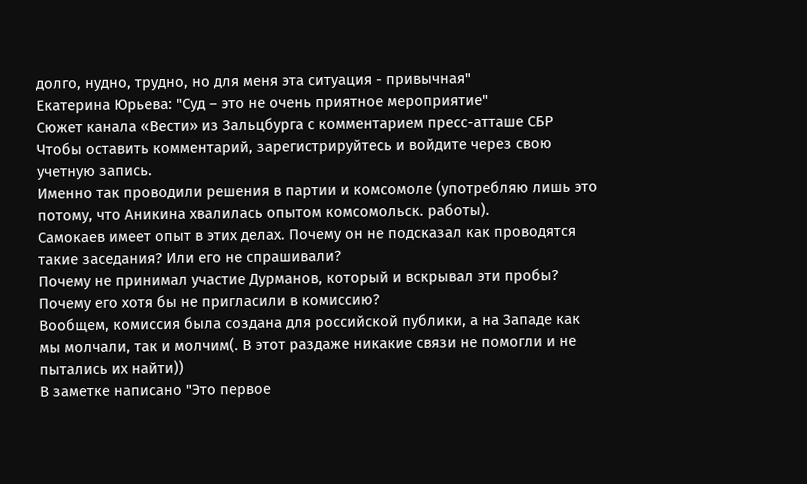долго, нудно, трудно, но для меня эта ситуация - привычная"
Екатерина Юрьева: "Суд – это не очень приятное мероприятие"
Сюжет канала «Вести» из Зальцбурга с комментарием пресс-атташе СБР
Чтобы оставить комментарий, зарегистрируйтесь и войдите через свою учетную запись.
Именно так проводили решения в партии и комсомоле (употребляю лишь это потому, что Аникина хвалилась опытом комсомольск. работы).
Самокаев имеет опыт в этих делах. Почему он не подсказал как проводятся такие заседания? Или его не спрашивали?
Почему не принимал участие Дурманов, который и вскрывал эти пробы? Почему его хотя бы не пригласили в комиссию?
Вообщем, комиссия была создана для российской публики, а на Западе как мы молчали, так и молчим(. В этот раздаже никакие связи не помогли и не пытались их найти))
В заметке написано "Это первое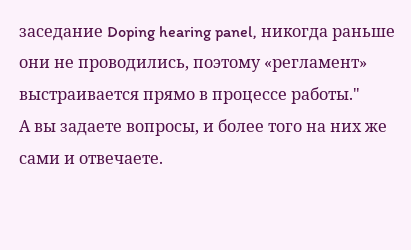заседание Doping hearing panel, никогда раньше они не проводились, поэтому «регламент» выстраивается прямо в процессе работы."
А вы задаете вопросы, и более того на них же сами и отвечаете.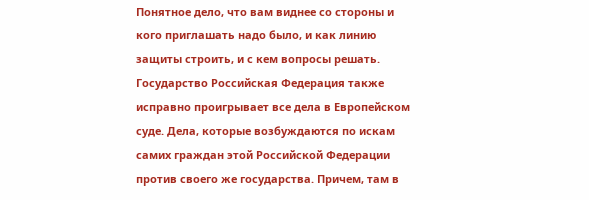Понятное дело, что вам виднее со стороны и кого приглашать надо было, и как линию защиты строить, и с кем вопросы решать.
Государство Российская Федерация также исправно проигрывает все дела в Европейском суде. Дела, которые возбуждаются по искам самих граждан этой Российской Федерации против своего же государства. Причем, там в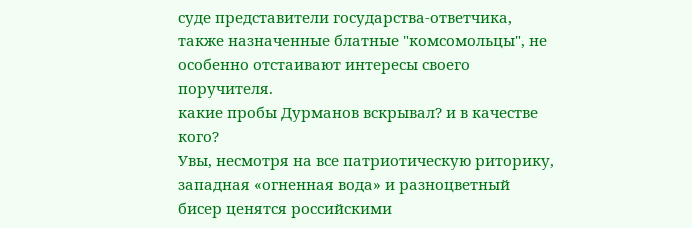суде представители государства-ответчика, также назначенные блатные "комсомольцы", не особенно отстаивают интересы своего поручителя.
какие пробы Дурманов вскрывал? и в качестве кого?
Увы, несмотря на все патриотическую риторику, западная «огненная вода» и разноцветный бисер ценятся российскими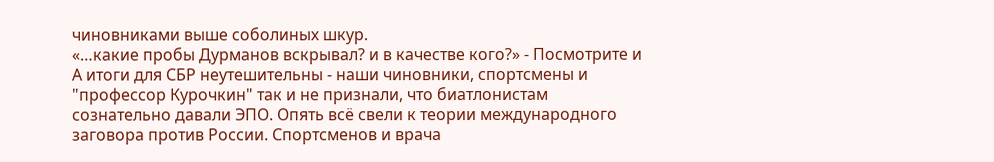чиновниками выше соболиных шкур.
«…какие пробы Дурманов вскрывал? и в качестве кого?» - Посмотрите и
А итоги для СБР неутешительны - наши чиновники, спортсмены и "профессор Курочкин" так и не признали, что биатлонистам сознательно давали ЭПО. Опять всё свели к теории международного заговора против России. Спортсменов и врача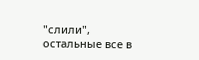"слили", остальные все в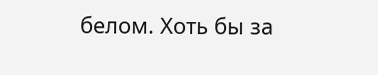белом. Хоть бы за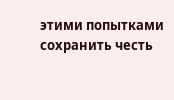этими попытками сохранить честь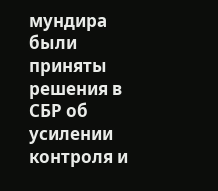мундира были приняты решения в СБР об усилении контроля и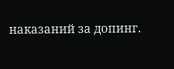наказаний за допинг.